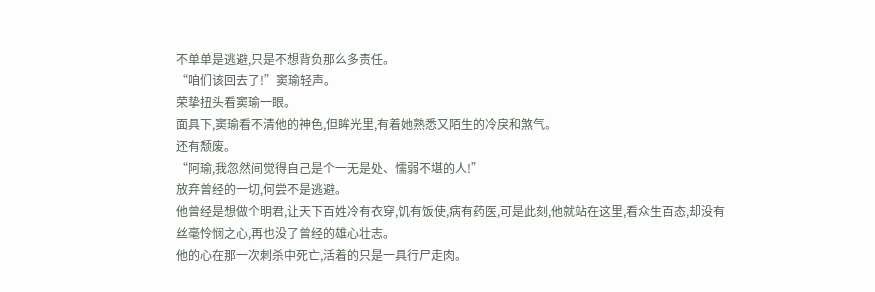不单单是逃避,只是不想背负那么多责任。
“咱们该回去了!”窦瑜轻声。
荣挚扭头看窦瑜一眼。
面具下,窦瑜看不清他的神色,但眸光里,有着她熟悉又陌生的冷戾和煞气。
还有颓废。
“阿瑜,我忽然间觉得自己是个一无是处、懦弱不堪的人!”
放弃曾经的一切,何尝不是逃避。
他曾经是想做个明君,让天下百姓冷有衣穿,饥有饭使,病有药医,可是此刻,他就站在这里,看众生百态,却没有丝毫怜悯之心,再也没了曾经的雄心壮志。
他的心在那一次刺杀中死亡,活着的只是一具行尸走肉。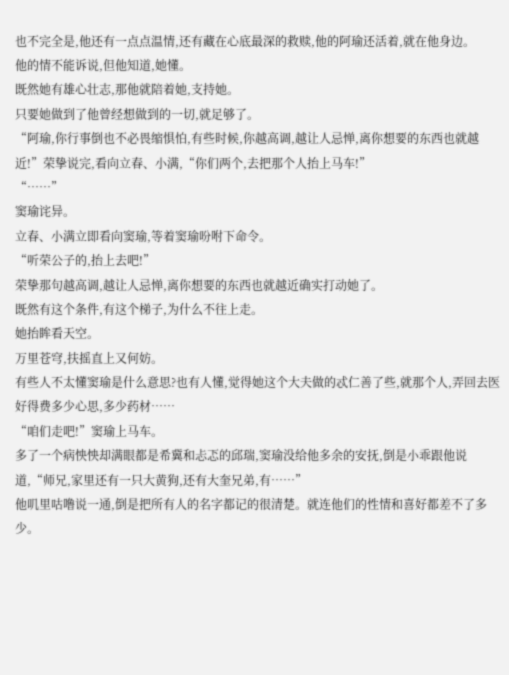也不完全是,他还有一点点温情,还有藏在心底最深的救赎,他的阿瑜还活着,就在他身边。
他的情不能诉说,但他知道,她懂。
既然她有雄心壮志,那他就陪着她,支持她。
只要她做到了他曾经想做到的一切,就足够了。
“阿瑜,你行事倒也不必畏缩惧怕,有些时候,你越高调,越让人忌惮,离你想要的东西也就越近!”荣挚说完,看向立春、小满,“你们两个,去把那个人抬上马车!”
“……”
窦瑜诧异。
立春、小满立即看向窦瑜,等着窦瑜吩咐下命令。
“听荣公子的,抬上去吧!”
荣挚那句越高调,越让人忌惮,离你想要的东西也就越近确实打动她了。
既然有这个条件,有这个梯子,为什么不往上走。
她抬眸看天空。
万里苍穹,扶摇直上又何妨。
有些人不太懂窦瑜是什么意思?也有人懂,觉得她这个大夫做的忒仁善了些,就那个人,弄回去医好得费多少心思,多少药材……
“咱们走吧!”窦瑜上马车。
多了一个病怏怏却满眼都是希冀和忐忑的邱瑞,窦瑜没给他多余的安抚,倒是小乖跟他说道,“师兄,家里还有一只大黄狗,还有大奎兄弟,有……”
他叽里咕噜说一通,倒是把所有人的名字都记的很清楚。就连他们的性情和喜好都差不了多少。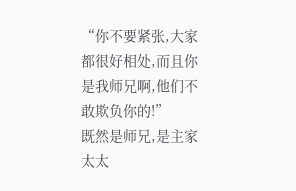“你不要紧张,大家都很好相处,而且你是我师兄啊,他们不敢欺负你的!”
既然是师兄,是主家太太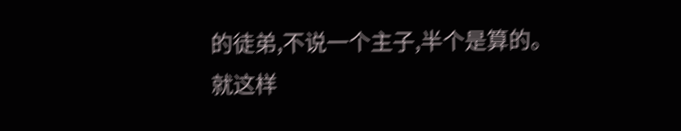的徒弟,不说一个主子,半个是算的。
就这样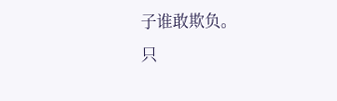子谁敢欺负。
只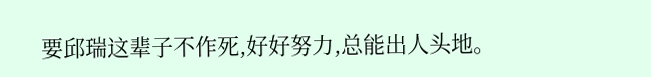要邱瑞这辈子不作死,好好努力,总能出人头地。